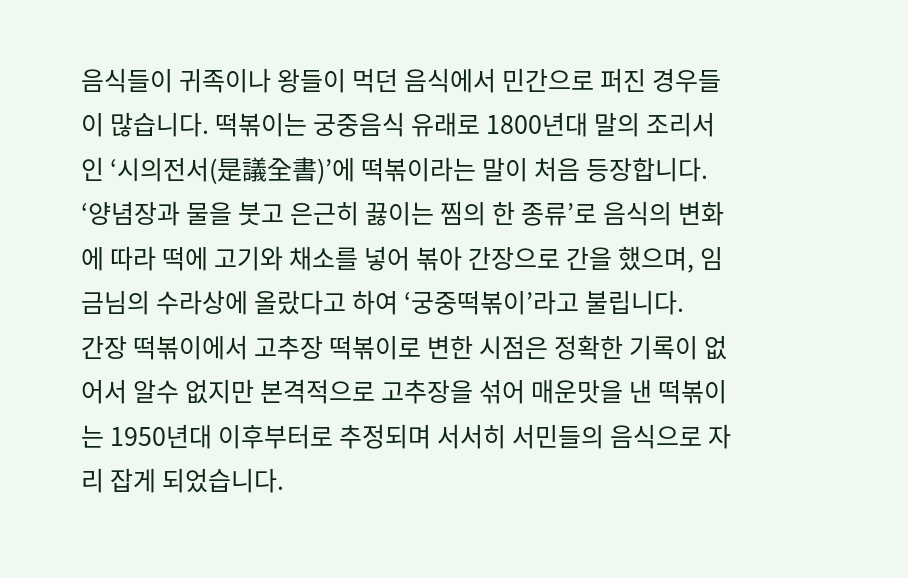음식들이 귀족이나 왕들이 먹던 음식에서 민간으로 퍼진 경우들이 많습니다. 떡볶이는 궁중음식 유래로 1800년대 말의 조리서인 ‘시의전서(是議全書)’에 떡볶이라는 말이 처음 등장합니다. ‘양념장과 물을 붓고 은근히 끓이는 찜의 한 종류’로 음식의 변화에 따라 떡에 고기와 채소를 넣어 볶아 간장으로 간을 했으며, 임금님의 수라상에 올랐다고 하여 ‘궁중떡볶이’라고 불립니다.
간장 떡볶이에서 고추장 떡볶이로 변한 시점은 정확한 기록이 없어서 알수 없지만 본격적으로 고추장을 섞어 매운맛을 낸 떡볶이는 1950년대 이후부터로 추정되며 서서히 서민들의 음식으로 자리 잡게 되었습니다.